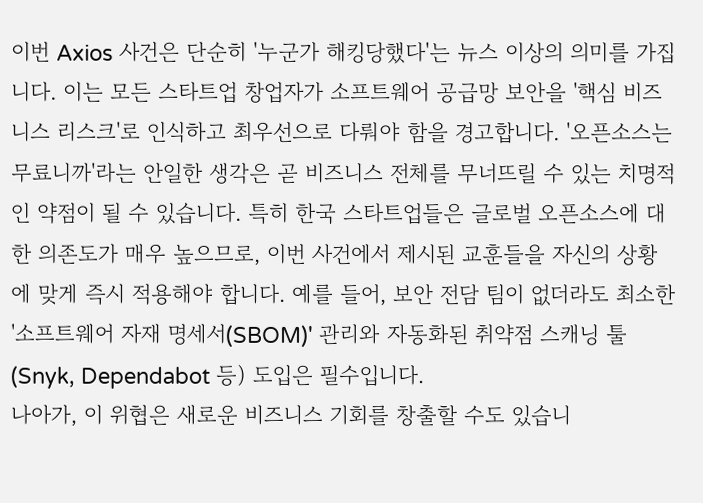이번 Axios 사건은 단순히 '누군가 해킹당했다'는 뉴스 이상의 의미를 가집니다. 이는 모든 스타트업 창업자가 소프트웨어 공급망 보안을 '핵심 비즈니스 리스크'로 인식하고 최우선으로 다뤄야 함을 경고합니다. '오픈소스는 무료니까'라는 안일한 생각은 곧 비즈니스 전체를 무너뜨릴 수 있는 치명적인 약점이 될 수 있습니다. 특히 한국 스타트업들은 글로벌 오픈소스에 대한 의존도가 매우 높으므로, 이번 사건에서 제시된 교훈들을 자신의 상황에 맞게 즉시 적용해야 합니다. 예를 들어, 보안 전담 팀이 없더라도 최소한 '소프트웨어 자재 명세서(SBOM)' 관리와 자동화된 취약점 스캐닝 툴(Snyk, Dependabot 등) 도입은 필수입니다.
나아가, 이 위협은 새로운 비즈니스 기회를 창출할 수도 있습니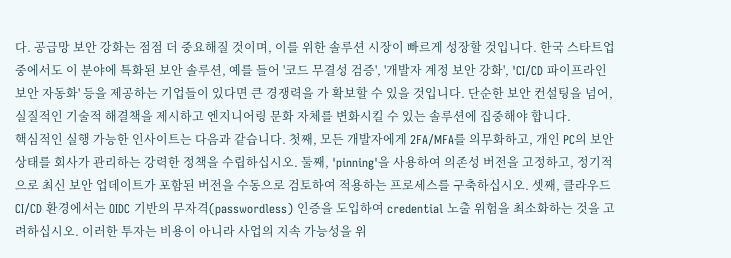다. 공급망 보안 강화는 점점 더 중요해질 것이며, 이를 위한 솔루션 시장이 빠르게 성장할 것입니다. 한국 스타트업 중에서도 이 분야에 특화된 보안 솔루션, 예를 들어 '코드 무결성 검증', '개발자 계정 보안 강화', 'CI/CD 파이프라인 보안 자동화' 등을 제공하는 기업들이 있다면 큰 경쟁력을 가 확보할 수 있을 것입니다. 단순한 보안 컨설팅을 넘어, 실질적인 기술적 해결책을 제시하고 엔지니어링 문화 자체를 변화시킬 수 있는 솔루션에 집중해야 합니다.
핵심적인 실행 가능한 인사이트는 다음과 같습니다. 첫째, 모든 개발자에게 2FA/MFA를 의무화하고, 개인 PC의 보안 상태를 회사가 관리하는 강력한 정책을 수립하십시오. 둘째, 'pinning'을 사용하여 의존성 버전을 고정하고, 정기적으로 최신 보안 업데이트가 포함된 버전을 수동으로 검토하여 적용하는 프로세스를 구축하십시오. 셋째, 클라우드 CI/CD 환경에서는 OIDC 기반의 무자격(passwordless) 인증을 도입하여 credential 노출 위험을 최소화하는 것을 고려하십시오. 이러한 투자는 비용이 아니라 사업의 지속 가능성을 위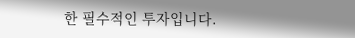한 필수적인 투자입니다.